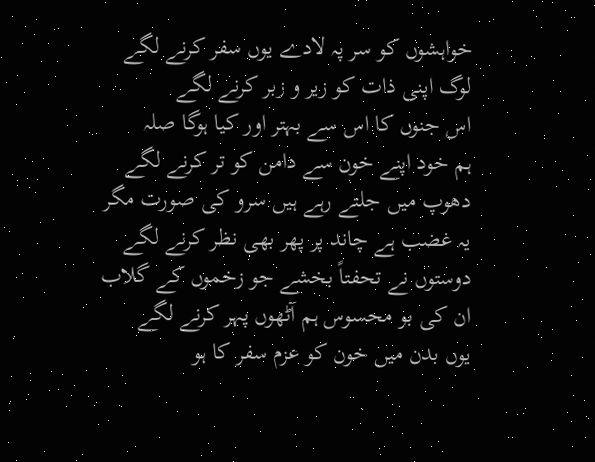خواہشوں کو سر پہ لادے یوں سفر کرنے لگے
لوگ اپنی ذات کو زیر و زبر کرنے لگے
اس جنوں کا اس سے بہتر اور کیا ہوگا صلہ
ہم خود اپنے خون سے دامن کو تر کرنے لگے
دھوپ میں جلتے رہے ہیں سرو کی صورت مگر
یہ غضب ہے چاند پر پھر بھی نظر کرنے لگے
دوستوں نے تحفتاً بخشے جو زخموں کے گلاب
ان کی بو محسوس ہم آٹھوں پہر کرنے لگے
یوں بدن میں خون کو عزم سفر کا ہو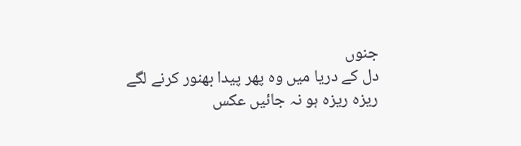جنوں
دل کے دریا میں وہ پھر پیدا بھنور کرنے لگے
ریزہ ریزہ ہو نہ جائیں عکس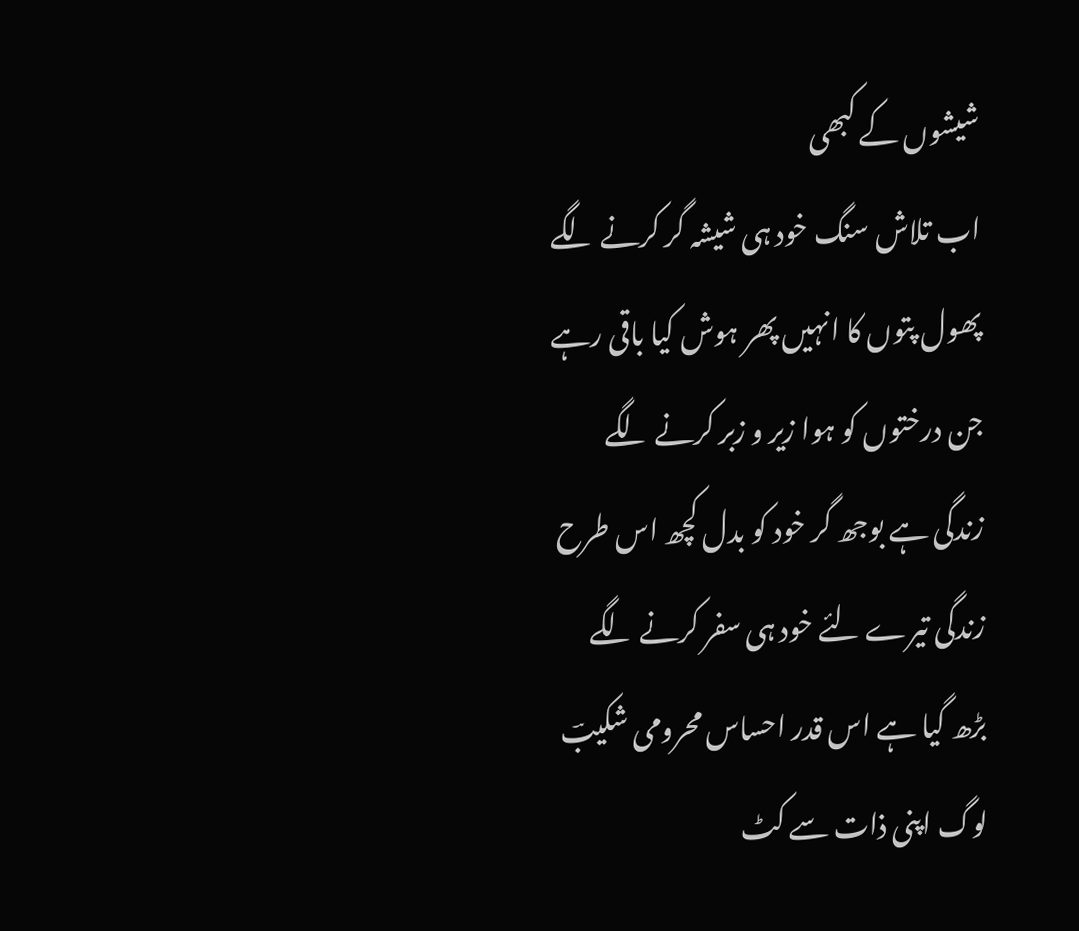شیشوں کے کبھی
اب تلاش سنگ خود ہی شیشہ گر کرنے لگے
پھول پتوں کا انہیں پھر ہوش کیا باقی رہے
جن درختوں کو ہوا زیر و زبر کرنے لگے
زندگی ہے بوجھ گر خود کو بدل کچھ اس طرح
زندگی تیرے لئے خود ہی سفر کرنے لگے
بڑھ گیا ہے اس قدر احساس محرومی شکیبؔ
لوگ اپنی ذات سے کٹ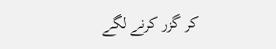کر گزر کرنے لگے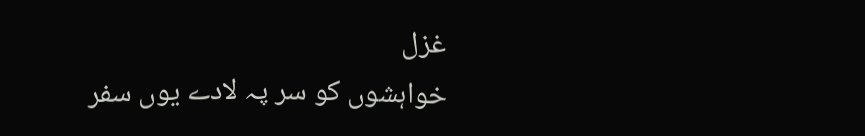غزل
خواہشوں کو سر پہ لادے یوں سفر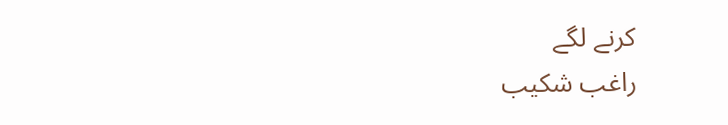کرنے لگے
راغب شکیب